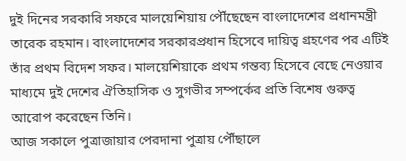দুই দিনের সরকারি সফরে মালয়েশিয়ায় পৌঁছেছেন বাংলাদেশের প্রধানমন্ত্রী তারেক রহমান। বাংলাদেশের সরকারপ্রধান হিসেবে দায়িত্ব গ্রহণের পর এটিই তাঁর প্রথম বিদেশ সফর। মালয়েশিয়াকে প্রথম গন্তব্য হিসেবে বেছে নেওয়ার মাধ্যমে দুই দেশের ঐতিহাসিক ও সুগভীর সম্পর্কের প্রতি বিশেষ গুরুত্ব আরোপ করেছেন তিনি।
আজ সকালে পুত্রাজায়ার পেরদানা পুত্রায় পৌঁছালে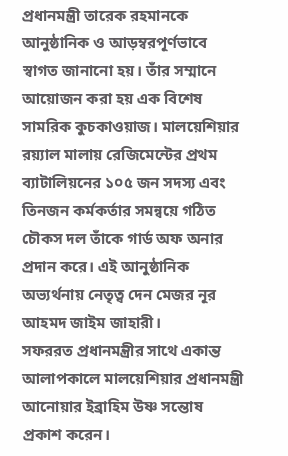প্রধানমন্ত্রী তারেক রহমানকে আনুষ্ঠানিক ও আড়ম্বরপূর্ণভাবে স্বাগত জানানো হয়। তাঁর সম্মানে আয়োজন করা হয় এক বিশেষ সামরিক কুচকাওয়াজ। মালয়েশিয়ার রয়্যাল মালায় রেজিমেন্টের প্রথম ব্যাটালিয়নের ১০৫ জন সদস্য এবং তিনজন কর্মকর্তার সমন্বয়ে গঠিত চৌকস দল তাঁকে গার্ড অফ অনার প্রদান করে। এই আনুষ্ঠানিক অভ্যর্থনায় নেতৃত্ব দেন মেজর নূর আহমদ জাইম জাহারী।
সফররত প্রধানমন্ত্রীর সাথে একান্ত আলাপকালে মালয়েশিয়ার প্রধানমন্ত্রী আনোয়ার ইব্রাহিম উষ্ণ সন্তোষ প্রকাশ করেন।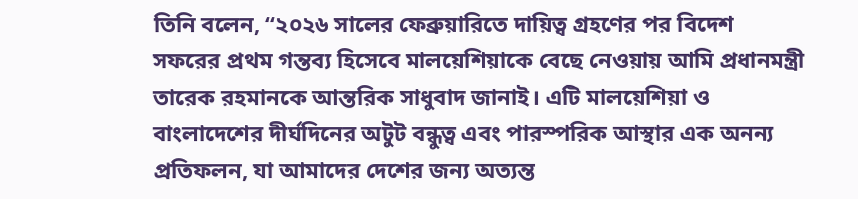তিনি বলেন, “২০২৬ সালের ফেব্রুয়ারিতে দায়িত্ব গ্রহণের পর বিদেশ সফরের প্রথম গন্তব্য হিসেবে মালয়েশিয়াকে বেছে নেওয়ায় আমি প্রধানমন্ত্রী তারেক রহমানকে আন্তরিক সাধুবাদ জানাই। এটি মালয়েশিয়া ও বাংলাদেশের দীর্ঘদিনের অটুট বন্ধুত্ব এবং পারস্পরিক আস্থার এক অনন্য প্রতিফলন, যা আমাদের দেশের জন্য অত্যন্ত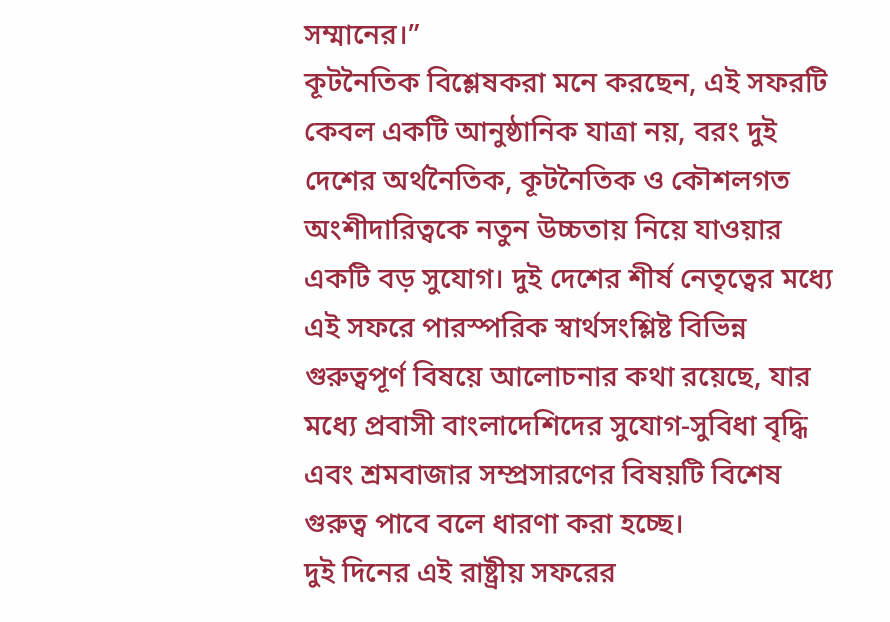সম্মানের।”
কূটনৈতিক বিশ্লেষকরা মনে করছেন, এই সফরটি কেবল একটি আনুষ্ঠানিক যাত্রা নয়, বরং দুই দেশের অর্থনৈতিক, কূটনৈতিক ও কৌশলগত অংশীদারিত্বকে নতুন উচ্চতায় নিয়ে যাওয়ার একটি বড় সুযোগ। দুই দেশের শীর্ষ নেতৃত্বের মধ্যে এই সফরে পারস্পরিক স্বার্থসংশ্লিষ্ট বিভিন্ন গুরুত্বপূর্ণ বিষয়ে আলোচনার কথা রয়েছে, যার মধ্যে প্রবাসী বাংলাদেশিদের সুযোগ-সুবিধা বৃদ্ধি এবং শ্রমবাজার সম্প্রসারণের বিষয়টি বিশেষ গুরুত্ব পাবে বলে ধারণা করা হচ্ছে।
দুই দিনের এই রাষ্ট্রীয় সফরের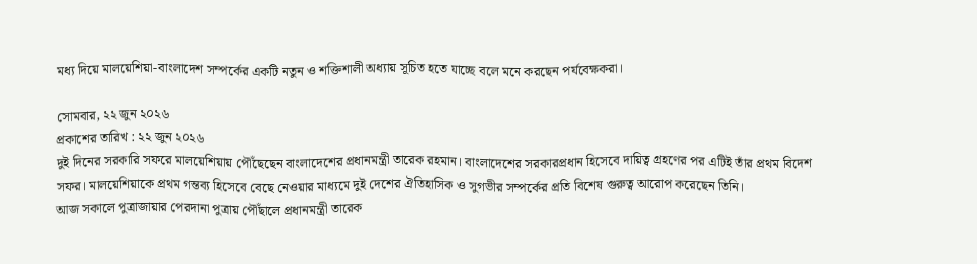মধ্য দিয়ে মালয়েশিয়া-বাংলাদেশ সম্পর্কের একটি নতুন ও শক্তিশালী অধ্যায় সূচিত হতে যাচ্ছে বলে মনে করছেন পর্যবেক্ষকরা।

সোমবার, ২২ জুন ২০২৬
প্রকাশের তারিখ : ২২ জুন ২০২৬
দুই দিনের সরকারি সফরে মালয়েশিয়ায় পৌঁছেছেন বাংলাদেশের প্রধানমন্ত্রী তারেক রহমান। বাংলাদেশের সরকারপ্রধান হিসেবে দায়িত্ব গ্রহণের পর এটিই তাঁর প্রথম বিদেশ সফর। মালয়েশিয়াকে প্রথম গন্তব্য হিসেবে বেছে নেওয়ার মাধ্যমে দুই দেশের ঐতিহাসিক ও সুগভীর সম্পর্কের প্রতি বিশেষ গুরুত্ব আরোপ করেছেন তিনি।
আজ সকালে পুত্রাজায়ার পেরদানা পুত্রায় পৌঁছালে প্রধানমন্ত্রী তারেক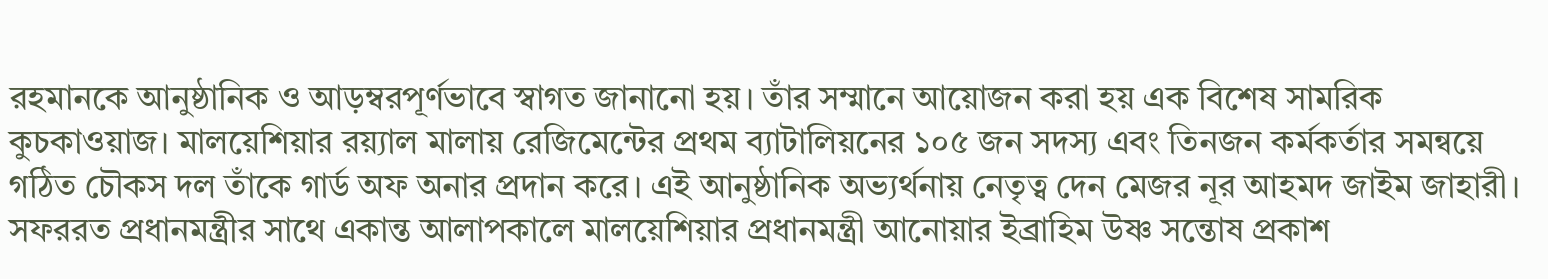রহমানকে আনুষ্ঠানিক ও আড়ম্বরপূর্ণভাবে স্বাগত জানানো হয়। তাঁর সম্মানে আয়োজন করা হয় এক বিশেষ সামরিক কুচকাওয়াজ। মালয়েশিয়ার রয়্যাল মালায় রেজিমেন্টের প্রথম ব্যাটালিয়নের ১০৫ জন সদস্য এবং তিনজন কর্মকর্তার সমন্বয়ে গঠিত চৌকস দল তাঁকে গার্ড অফ অনার প্রদান করে। এই আনুষ্ঠানিক অভ্যর্থনায় নেতৃত্ব দেন মেজর নূর আহমদ জাইম জাহারী।
সফররত প্রধানমন্ত্রীর সাথে একান্ত আলাপকালে মালয়েশিয়ার প্রধানমন্ত্রী আনোয়ার ইব্রাহিম উষ্ণ সন্তোষ প্রকাশ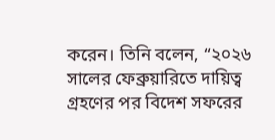করেন। তিনি বলেন, “২০২৬ সালের ফেব্রুয়ারিতে দায়িত্ব গ্রহণের পর বিদেশ সফরের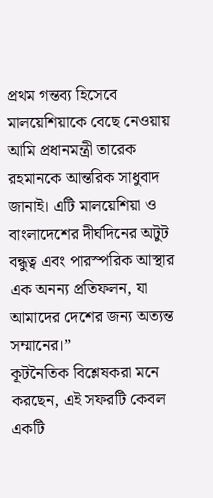প্রথম গন্তব্য হিসেবে মালয়েশিয়াকে বেছে নেওয়ায় আমি প্রধানমন্ত্রী তারেক রহমানকে আন্তরিক সাধুবাদ জানাই। এটি মালয়েশিয়া ও বাংলাদেশের দীর্ঘদিনের অটুট বন্ধুত্ব এবং পারস্পরিক আস্থার এক অনন্য প্রতিফলন, যা আমাদের দেশের জন্য অত্যন্ত সম্মানের।”
কূটনৈতিক বিশ্লেষকরা মনে করছেন, এই সফরটি কেবল একটি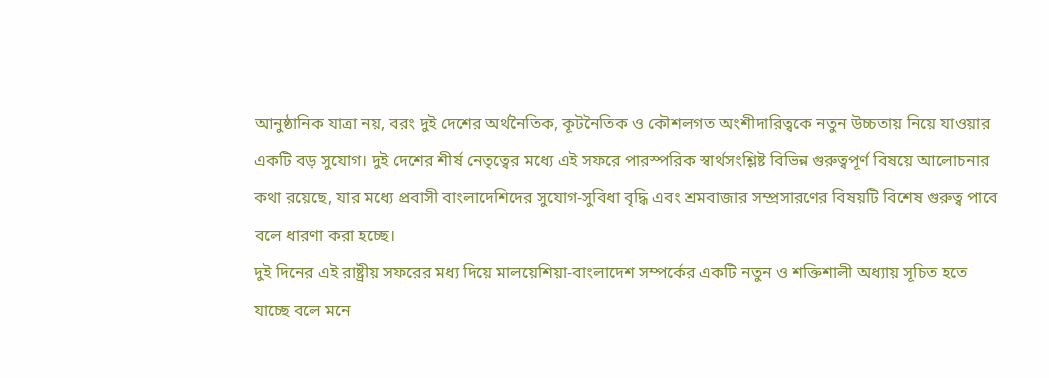আনুষ্ঠানিক যাত্রা নয়, বরং দুই দেশের অর্থনৈতিক, কূটনৈতিক ও কৌশলগত অংশীদারিত্বকে নতুন উচ্চতায় নিয়ে যাওয়ার একটি বড় সুযোগ। দুই দেশের শীর্ষ নেতৃত্বের মধ্যে এই সফরে পারস্পরিক স্বার্থসংশ্লিষ্ট বিভিন্ন গুরুত্বপূর্ণ বিষয়ে আলোচনার কথা রয়েছে, যার মধ্যে প্রবাসী বাংলাদেশিদের সুযোগ-সুবিধা বৃদ্ধি এবং শ্রমবাজার সম্প্রসারণের বিষয়টি বিশেষ গুরুত্ব পাবে বলে ধারণা করা হচ্ছে।
দুই দিনের এই রাষ্ট্রীয় সফরের মধ্য দিয়ে মালয়েশিয়া-বাংলাদেশ সম্পর্কের একটি নতুন ও শক্তিশালী অধ্যায় সূচিত হতে যাচ্ছে বলে মনে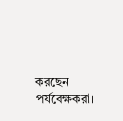করছেন পর্যবেক্ষকরা।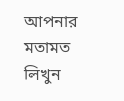আপনার মতামত লিখুন